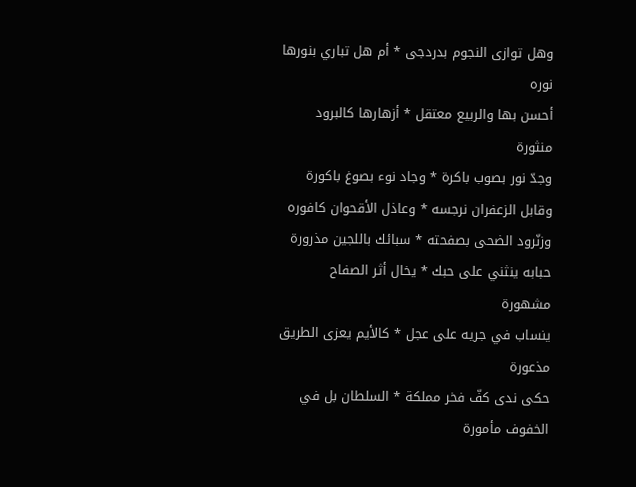وهل توازى النجوم بدردجى * أم هل تباري بنورها نوره
أحسن بها والربيع معتقل * أزهارها كالبرود منثورة
وجدّ نور بصوب باكرة * وجاد نوء بصوغ باكورة
وقابل الزعفران نرجسه * وعاذل الأقحوان كافوره
وزنّرود الضحى بصفحته * سبائك باللجين مذرورة
حبابه ينثني على حبك * يخال أثر الصفاح مشهورة
ينساب في جريه على عجل * كالأيم يعزى الطريق مذعورة
حكى ندى كفّ فخر مملكة * السلطان بل في الخفوف مأمورة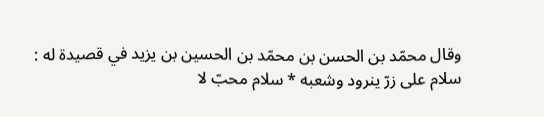وقال محمّد بن الحسن بن محمّد بن الحسين بن يزيد في قصيدة له :
سلام على زرّ ينرود وشعبه * سلام محبّ لا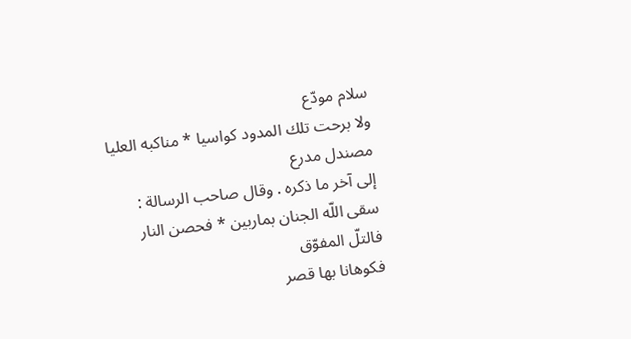سلام مودّع
ولا برحت تلك المدود كواسيا * مناكبه العليا مصندل مدرع
إلى آخر ما ذكره . وقال صاحب الرسالة :
سقى اللّه الجنان بماربين * فحصن النار فالتلّ المفوّق
فكوهانا بها قصر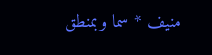منيف * سما وبمنطق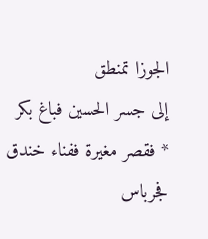الجوزا تمنطق
إلى جسر الحسين فباغ بكر * فقصر مغيرة ففناء خندق
فجرباس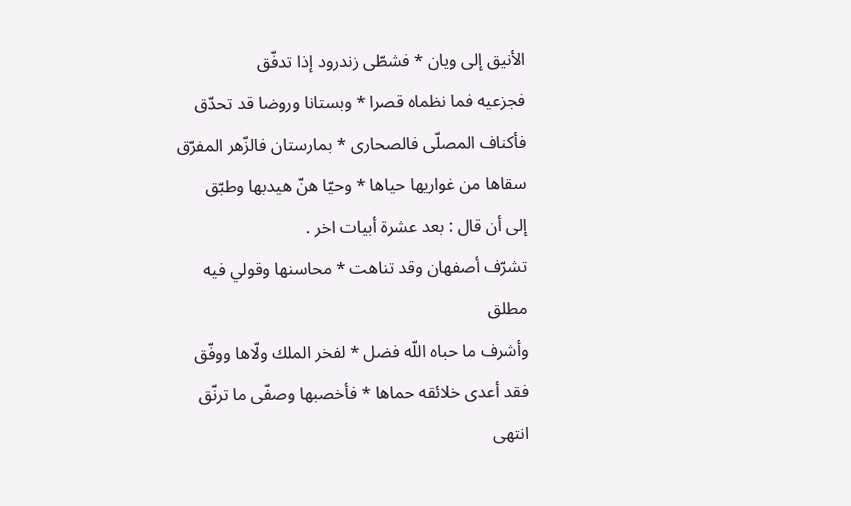الأنيق إلى ويان * فشطّى زندرود إذا تدفّق
فجزعيه فما نظماه قصرا * وبستانا وروضا قد تحدّق
فأكناف المصلّى فالصحارى * بمارستان فالزّهر المفرّق
سقاها من غواريها حياها * وحيّا هنّ هيدبها وطبّق
إلى أن قال : بعد عشرة أبيات اخر .
تشرّف أصفهان وقد تناهت * محاسنها وقولي فيه مطلق
وأشرف ما حباه اللّه فضل * لفخر الملك ولّاها ووفّق
فقد أعدى خلائقه حماها * فأخصبها وصفّى ما ترنّق
انتهى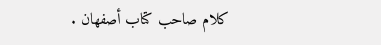كلام صاحب كتاب أصفهان .